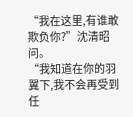“我在这里,有谁敢欺负你?”沈清昭问。
“我知道在你的羽翼下,我不会再受到任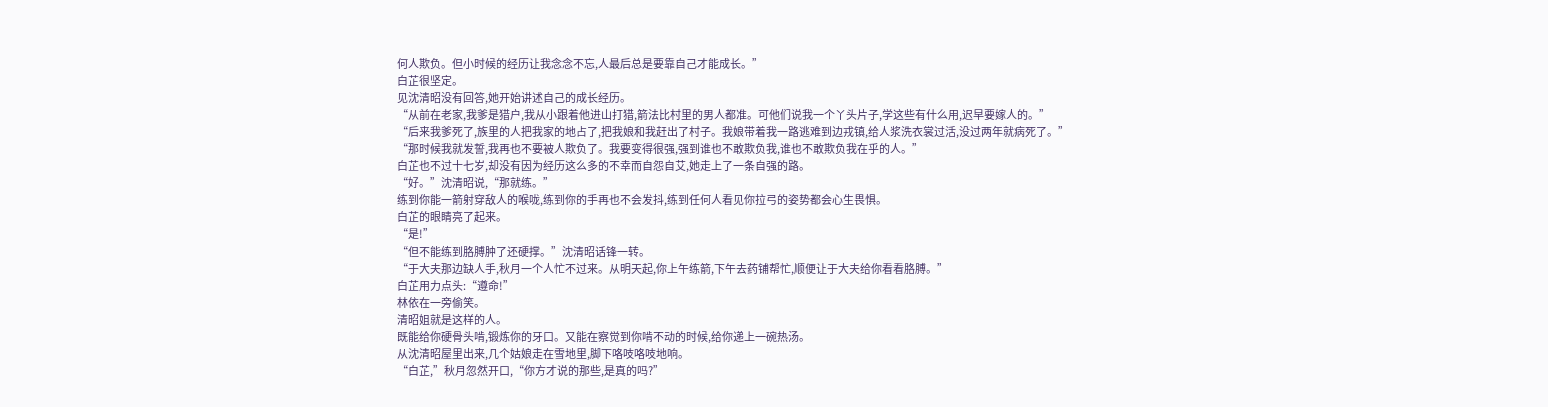何人欺负。但小时候的经历让我念念不忘,人最后总是要靠自己才能成长。”
白芷很坚定。
见沈清昭没有回答,她开始讲述自己的成长经历。
“从前在老家,我爹是猎户,我从小跟着他进山打猎,箭法比村里的男人都准。可他们说我一个丫头片子,学这些有什么用,迟早要嫁人的。”
“后来我爹死了,族里的人把我家的地占了,把我娘和我赶出了村子。我娘带着我一路逃难到边戎镇,给人浆洗衣裳过活,没过两年就病死了。”
“那时候我就发誓,我再也不要被人欺负了。我要变得很强,强到谁也不敢欺负我,谁也不敢欺负我在乎的人。”
白芷也不过十七岁,却没有因为经历这么多的不幸而自怨自艾,她走上了一条自强的路。
“好。”沈清昭说,“那就练。”
练到你能一箭射穿敌人的喉咙,练到你的手再也不会发抖,练到任何人看见你拉弓的姿势都会心生畏惧。
白芷的眼睛亮了起来。
“是!”
“但不能练到胳膊肿了还硬撑。”沈清昭话锋一转。
“于大夫那边缺人手,秋月一个人忙不过来。从明天起,你上午练箭,下午去药铺帮忙,顺便让于大夫给你看看胳膊。”
白芷用力点头:“遵命!”
林依在一旁偷笑。
清昭姐就是这样的人。
既能给你硬骨头啃,锻炼你的牙口。又能在察觉到你啃不动的时候,给你递上一碗热汤。
从沈清昭屋里出来,几个姑娘走在雪地里,脚下咯吱咯吱地响。
“白芷,”秋月忽然开口,“你方才说的那些,是真的吗?”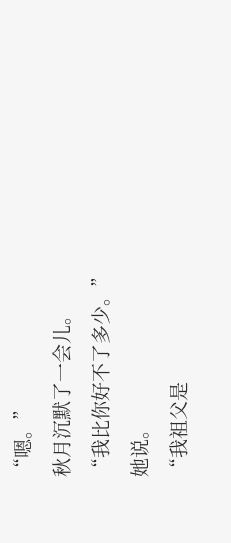“嗯。”
秋月沉默了一会儿。
“我比你好不了多少。”她说。
“我祖父是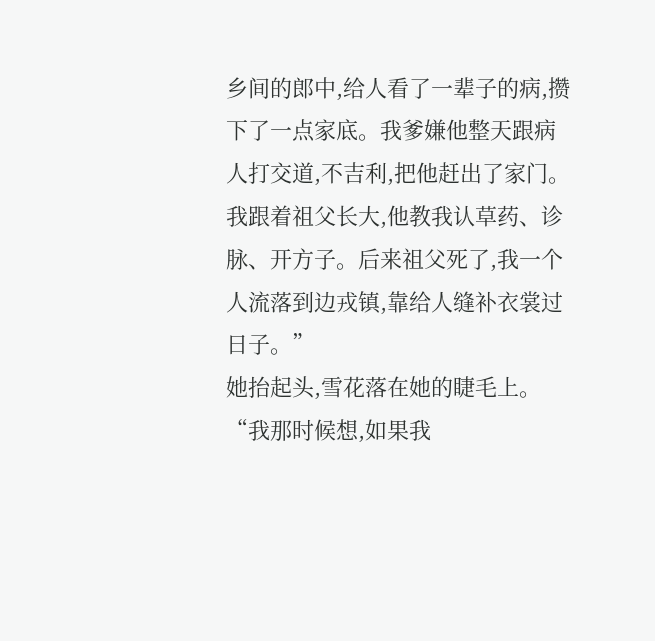乡间的郎中,给人看了一辈子的病,攒下了一点家底。我爹嫌他整天跟病人打交道,不吉利,把他赶出了家门。我跟着祖父长大,他教我认草药、诊脉、开方子。后来祖父死了,我一个人流落到边戎镇,靠给人缝补衣裳过日子。”
她抬起头,雪花落在她的睫毛上。
“我那时候想,如果我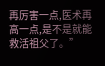再厉害一点,医术再高一点,是不是就能救活祖父了。”